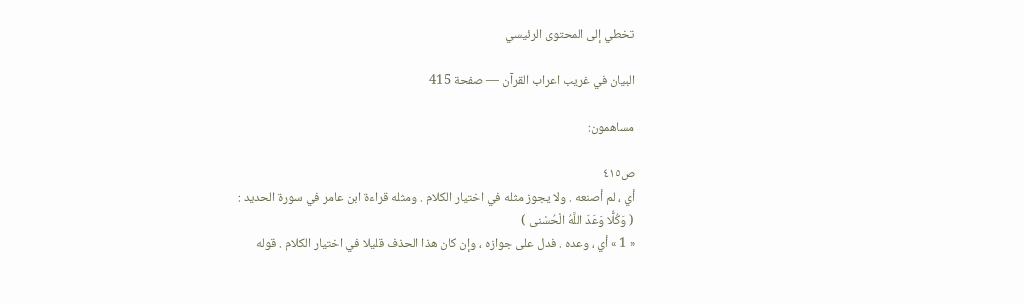تخطي إلى المحتوى الرئيسي

البيان في غريب اعراب القرآن — صفحة 415

مساهمون:

ص٤١٥
أي ، لم أصنعه . ولا يجوز مثله في اختيار الكلام . ومثله قراءة ابن عامر في سورة الحديد :
( وَكُلًّا وَعَدَ اللَّهُ الْحُسْنى )
« 1 » أي ، وعده . فدل على جوازه ، وإن كان هذا الحذف قليلا في اختيار الكلام . قوله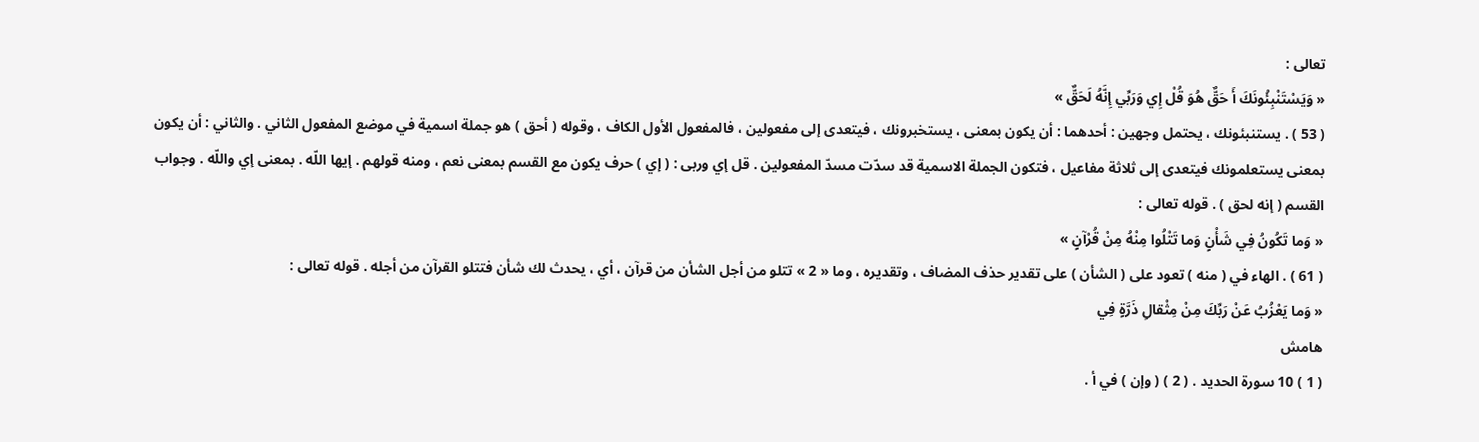تعالى :
« وَيَسْتَنْبِئُونَكَ أَ حَقٌّ هُوَ قُلْ إِي وَرَبِّي إِنَّهُ لَحَقٌّ »
( 53 ) . يستنبئونك ، يحتمل وجهين : أحدهما : أن يكون بمعنى ، يستخبرونك ، فيتعدى إلى مفعولين ، فالمفعول الأول الكاف ، وقوله ( أحق ) هو جملة اسمية في موضع المفعول الثاني . والثاني : أن يكون بمعنى يستعلمونك فيتعدى إلى ثلاثة مفاعيل ، فتكون الجملة الاسمية قد سدّت مسدّ المفعولين . قل إي وربى : ( إي ) حرف يكون مع القسم بمعنى نعم ، ومنه قولهم . إيها اللّه . بمعنى إي واللّه . وجواب القسم ( إنه لحق ) . قوله تعالى :
« وَما تَكُونُ فِي شَأْنٍ وَما تَتْلُوا مِنْهُ مِنْ قُرْآنٍ »
( 61 ) . الهاء في ( منه ) تعود على ( الشأن ) على تقدير حذف المضاف ، وتقديره ، وما « 2 » تتلو من أجل الشأن من قرآن ، أي ، يحدث لك شأن فتتلو القرآن من أجله . قوله تعالى :
« وَما يَعْزُبُ عَنْ رَبِّكَ مِنْ مِثْقالِ ذَرَّةٍ فِي
هامش
( 1 ) 10 سورة الحديد . ( 2 ) ( وإن ) في أ .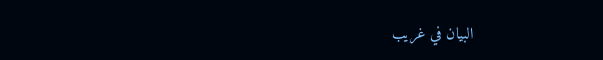البيان في غريب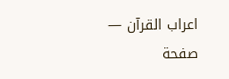اعراب القرآن — صفحة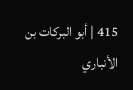415 | أبو البركات بن الأنباري